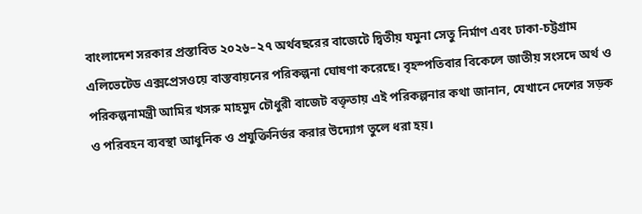বাংলাদেশ সরকার প্রস্তাবিত ২০২৬–২৭ অর্থবছরের বাজেটে দ্বিতীয় যমুনা সেতু নির্মাণ এবং ঢাকা-চট্টগ্রাম এলিভেটেড এক্সপ্রেসওয়ে বাস্তবায়নের পরিকল্পনা ঘোষণা করেছে। বৃহস্পতিবার বিকেলে জাতীয় সংসদে অর্থ ও পরিকল্পনামন্ত্রী আমির খসরু মাহমুদ চৌধুরী বাজেট বক্তৃতায় এই পরিকল্পনার কথা জানান, যেখানে দেশের সড়ক ও পরিবহন ব্যবস্থা আধুনিক ও প্রযুক্তিনির্ভর করার উদ্যোগ তুলে ধরা হয়।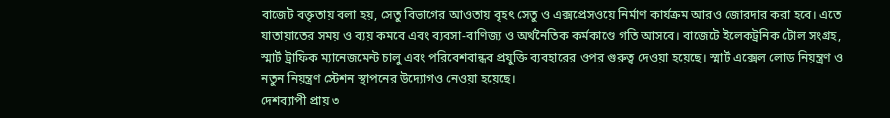বাজেট বক্তৃতায় বলা হয়, সেতু বিভাগের আওতায় বৃহৎ সেতু ও এক্সপ্রেসওয়ে নির্মাণ কার্যক্রম আরও জোরদার করা হবে। এতে যাতায়াতের সময় ও ব্যয় কমবে এবং ব্যবসা-বাণিজ্য ও অর্থনৈতিক কর্মকাণ্ডে গতি আসবে। বাজেটে ইলেকট্রনিক টোল সংগ্রহ, স্মার্ট ট্রাফিক ম্যানেজমেন্ট চালু এবং পরিবেশবান্ধব প্রযুক্তি ব্যবহারের ওপর গুরুত্ব দেওয়া হয়েছে। স্মার্ট এক্সেল লোড নিয়ন্ত্রণ ও নতুন নিয়ন্ত্রণ স্টেশন স্থাপনের উদ্যোগও নেওয়া হয়েছে।
দেশব্যাপী প্রায় ৩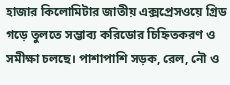হাজার কিলোমিটার জাতীয় এক্সপ্রেসওয়ে গ্রিড গড়ে তুলতে সম্ভাব্য করিডোর চিহ্নিতকরণ ও সমীক্ষা চলছে। পাশাপাশি সড়ক, রেল, নৌ ও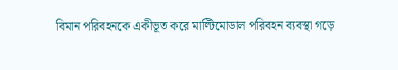বিমান পরিবহনকে একীভূত করে মাল্টিমোডাল পরিবহন ব্যবস্থা গড়ে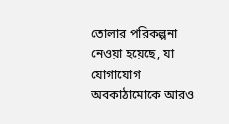তোলার পরিকল্পনা নেওয়া হয়েছে, যা যোগাযোগ অবকাঠামোকে আরও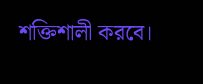শক্তিশালী করবে।